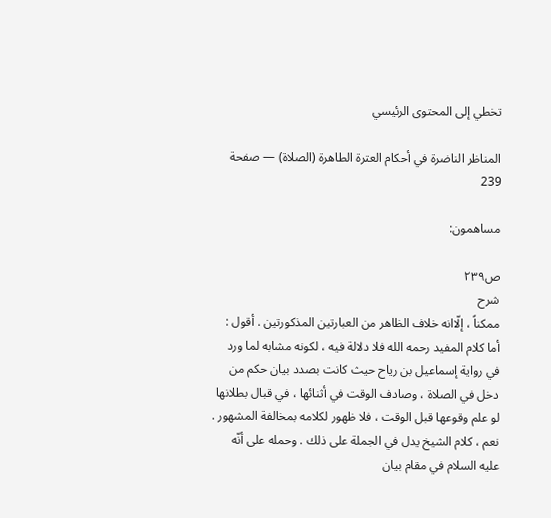تخطي إلى المحتوى الرئيسي

المناظر الناضرة في أحكام العترة الطاهرة (الصلاة) — صفحة 239

مساهمون:

ص٢٣٩
شرح
ممكناً ، إلّاانه خلاف الظاهر من العبارتين المذكورتين . أقول : أما كلام المفيد رحمه الله فلا دلالة فيه ، لكونه مشابه لما ورد في رواية إسماعيل بن رياح حيث كانت بصدد بيان حكم من دخل في الصلاة ، وصادف الوقت في أثنائها ، في قبال بطلانها لو علم وقوعها قبل الوقت ، فلا ظهور لكلامه بمخالفة المشهور . نعم ، كلام الشيخ يدل في الجملة على ذلك . وحمله على أنّه عليه السلام في مقام بيان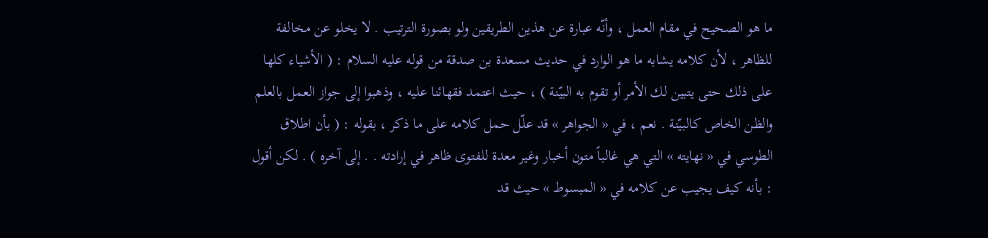ما هو الصحيح في مقام العمل ، وأنّه عبارة عن هذين الطريقين ولو بصورة الترتيب . لا يخلو عن مخالفة للظاهر ، لأن كلامه يشابه ما هو الوارد في حديث مسعدة بن صدقة من قوله عليه السلام : ( الأشياء كلها على ذلك حتى يتبين لك الأمر أو تقوم به البيّنة ) ، حيث اعتمد فقهائنا عليه ، وذهبوا إلى جواز العمل بالعلم والظن الخاص كالبيّنة . نعم ، في « الجواهر » قد علّل حمل كلامه على ما ذكر ، بقوله : ( بأن اطلاق الطوسي في « نهايته » التي هي غالباً متون أخبار وغير معدة للفتوى ظاهر في إرادته . . إلى آخره ) . لكن أقول : بأنه كيف يجيب عن كلامه في « المبسوط » حيث قد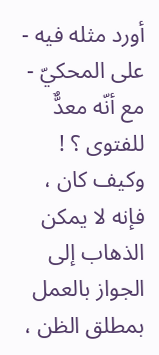أورد مثله فيه - على المحكيّ - مع أنّه معدٌّ للفتوى ؟ ! وكيف كان ، فإنه لا يمكن الذهاب إلى الجواز بالعمل بمطلق الظن ،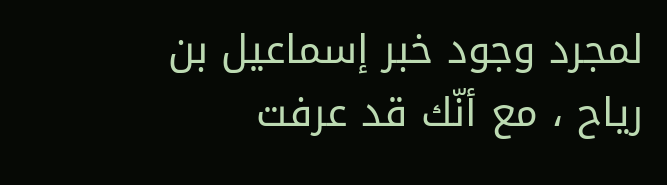لمجرد وجود خبر إسماعيل بن رياح ، مع أنّك قد عرفت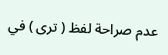عدم صراحة لفظ ( ترى ) في